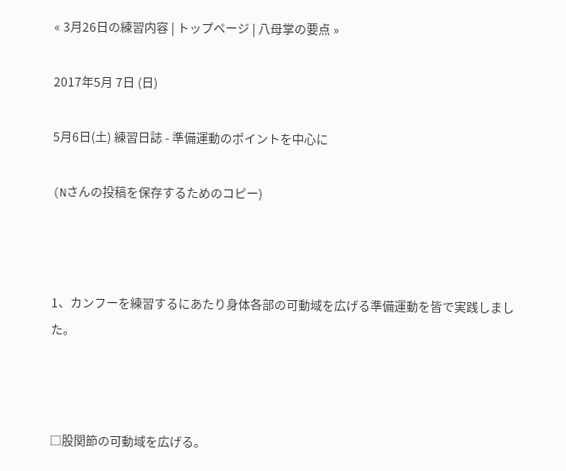« 3月26日の練習内容 | トップページ | 八母掌の要点 »

2017年5月 7日 (日)

5月6日(土) 練習日誌 - 準備運動のポイントを中心に

(Nさんの投稿を保存するためのコピー)



1、カンフーを練習するにあたり身体各部の可動域を広げる準備運動を皆で実践しました。



□股関節の可動域を広げる。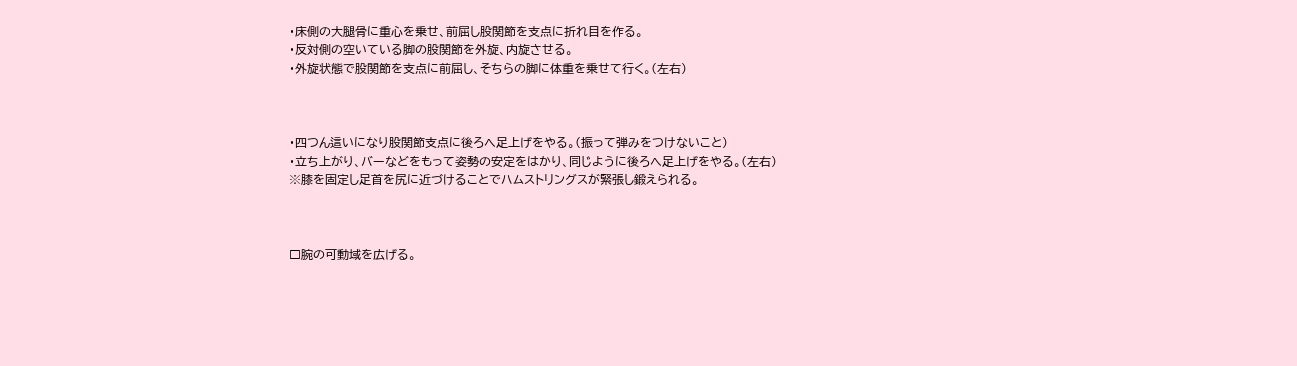・床側の大腿骨に重心を乗せ、前屈し股関節を支点に折れ目を作る。
・反対側の空いている脚の股関節を外旋、内旋させる。
・外旋状態で股関節を支点に前屈し、そちらの脚に体重を乗せて行く。(左右)



・四つん這いになり股関節支点に後ろへ足上げをやる。(振って弾みをつけないこと)
・立ち上がり、バーなどをもって姿勢の安定をはかり、同じように後ろへ足上げをやる。(左右)
※膝を固定し足首を尻に近づけることでハムストリングスが緊張し鍛えられる。



□腕の可動域を広げる。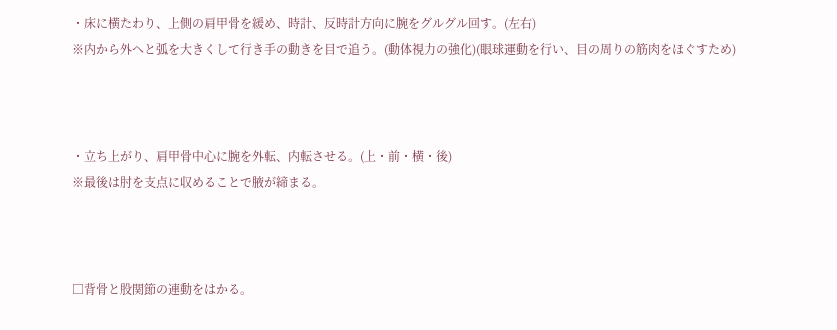・床に横たわり、上側の肩甲骨を緩め、時計、反時計方向に腕をグルグル回す。(左右)
※内から外へと弧を大きくして行き手の動きを目で追う。(動体視力の強化)(眼球運動を行い、目の周りの筋肉をほぐすため)



・立ち上がり、肩甲骨中心に腕を外転、内転させる。(上・前・横・後)
※最後は肘を支点に収めることで腋が締まる。



□背骨と股関節の連動をはかる。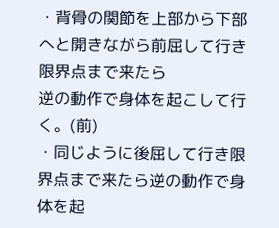・背骨の関節を上部から下部へと開きながら前屈して行き限界点まで来たら
逆の動作で身体を起こして行く。(前)
・同じように後屈して行き限界点まで来たら逆の動作で身体を起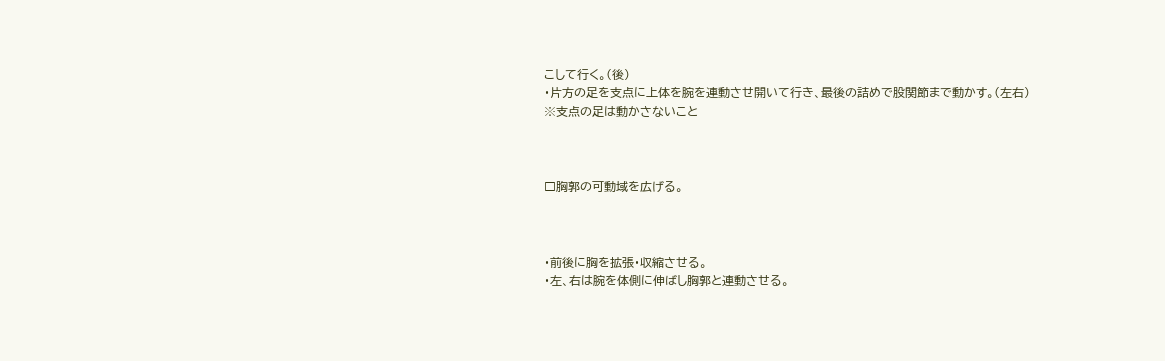こして行く。(後)
・片方の足を支点に上体を腕を連動させ開いて行き、最後の詰めで股関節まで動かす。(左右)
※支点の足は動かさないこと



□胸郭の可動域を広げる。



・前後に胸を拡張・収縮させる。
・左、右は腕を体側に伸ばし胸郭と連動させる。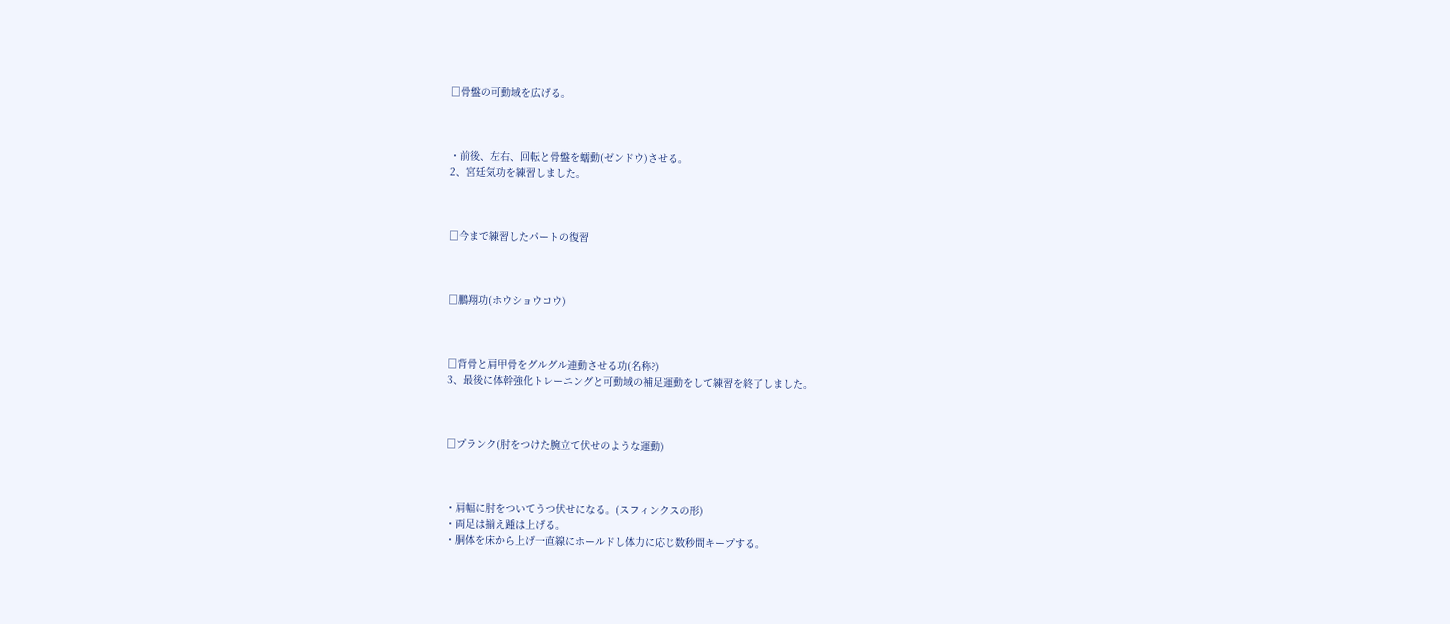□骨盤の可動域を広げる。



・前後、左右、回転と骨盤を蠕動(ゼンドウ)させる。
2、宮廷気功を練習しました。



□今まで練習したパートの復習



□鵬翔功(ホウショウコウ)



□背骨と肩甲骨をグルグル連動させる功(名称?)
3、最後に体幹強化トレーニングと可動域の補足運動をして練習を終了しました。



□プランク(肘をつけた腕立て伏せのような運動)



・肩幅に肘をついてうつ伏せになる。(スフィンクスの形)
・両足は揃え踵は上げる。
・胴体を床から上げ一直線にホールドし体力に応じ数秒間キープする。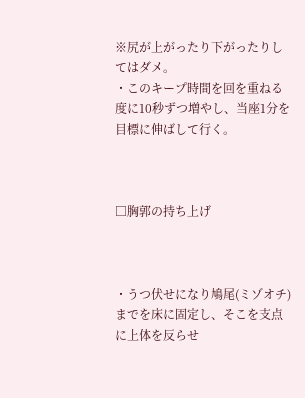※尻が上がったり下がったりしてはダメ。
・このキープ時間を回を重ねる度に10秒ずつ増やし、当座1分を目標に伸ばして行く。



□胸郭の持ち上げ



・うつ伏せになり鳩尾(ミゾオチ)までを床に固定し、そこを支点に上体を反らせ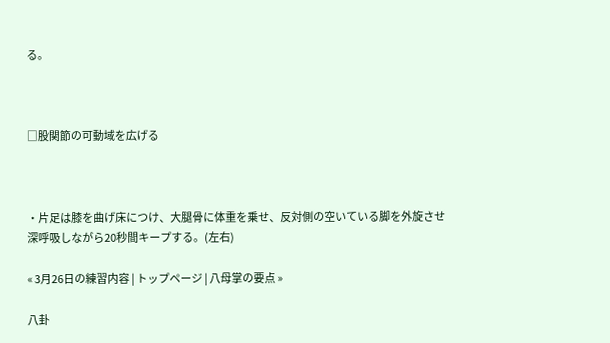る。



□股関節の可動域を広げる



・片足は膝を曲げ床につけ、大腿骨に体重を乗せ、反対側の空いている脚を外旋させ
深呼吸しながら20秒間キープする。(左右)

« 3月26日の練習内容 | トップページ | 八母掌の要点 »

八卦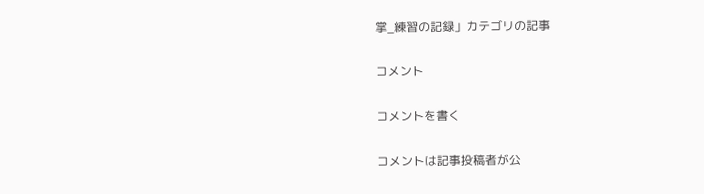掌_練習の記録」カテゴリの記事

コメント

コメントを書く

コメントは記事投稿者が公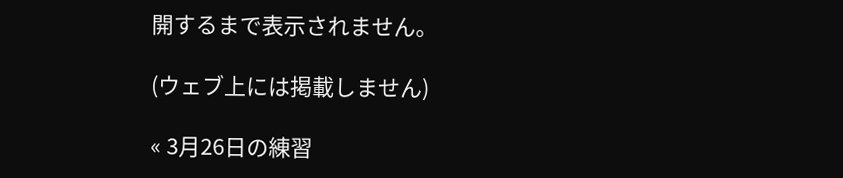開するまで表示されません。

(ウェブ上には掲載しません)

« 3月26日の練習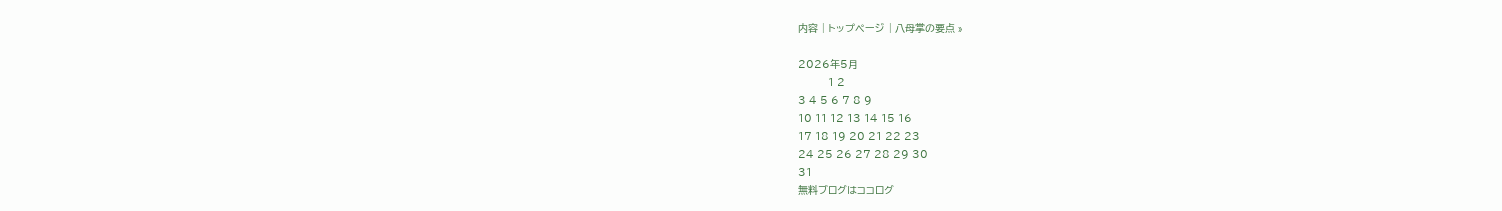内容 | トップページ | 八母掌の要点 »

2026年5月
          1 2
3 4 5 6 7 8 9
10 11 12 13 14 15 16
17 18 19 20 21 22 23
24 25 26 27 28 29 30
31
無料ブログはココログ